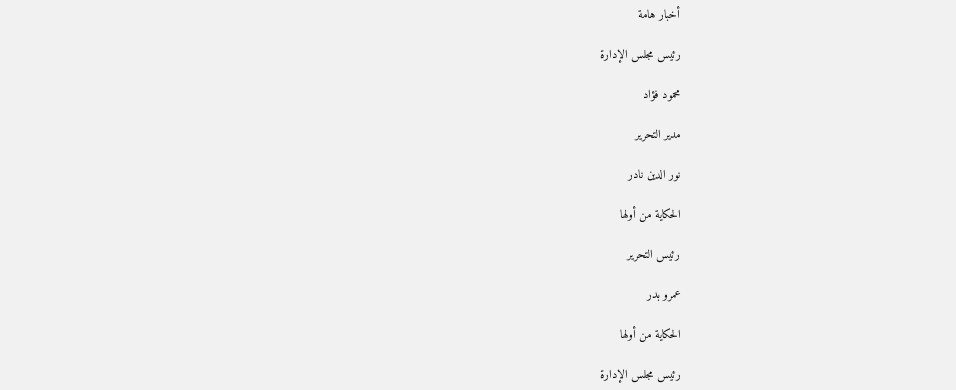أخبار هامة

رئيس مجلس الإدارة

محمود فؤاد

مدير التحرير

نور الدين نادر

الحكاية من أولها

رئيس التحرير

عمرو بدر

الحكاية من أولها

رئيس مجلس الإدارة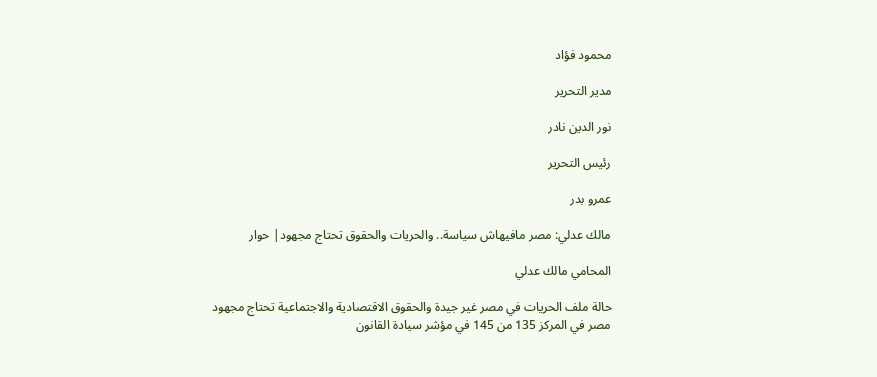محمود فؤاد

مدير التحرير

نور الدين نادر

رئيس التحرير

عمرو بدر

مالك عدلي: مصر مافيهاش سياسة.. والحريات والحقوق تحتاج مجهود| حوار

المحامي مالك عدلي

حالة ملف الحريات في مصر غير جيدة والحقوق الاقتصادية والاجتماعية تحتاج مجهود
مصر في المركز 135 من 145 في مؤشر سيادة القانون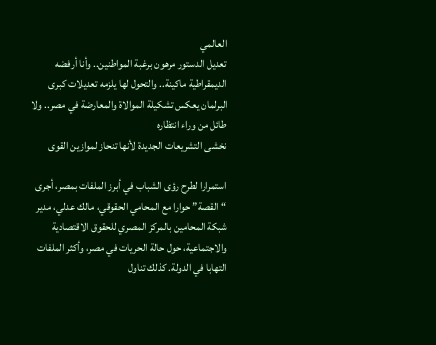العالمي
تعديل الدستور مرهون برغبة المواطنين.. وأنا أرفضه
الديمقراطية ماكينة.. والتحول لها يلزمه تعديلات كبرى
البرلمان يعكس تشكيلة الموالاة والمعارضة في مصر.. ولا طائل من وراء انتظاره
نخشى التشريعات الجديدة لأنها تنحاز لموازين القوى

استمرارا لطرح رؤى الشباب في أبرز الملفات بمصر، أجرى “القصة” حوارا مع المحامي الحقوقي، مالك عدلي، مدير شبكة المحامين بالمركز المصري للحقوق الاقتصادية والاجتماعية، حول حالة الحريات في مصر، وأكثر الملفات التهابا في الدولة. كذلك تناول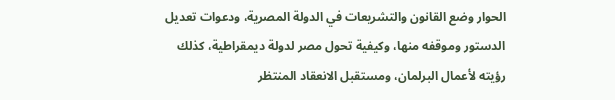الحوار وضع القانون والتشريعات في الدولة المصرية، ودعوات تعديل الدستور وموقفه منها، وكيفية تحول مصر لدولة ديمقراطية، كذلك رؤيته لأعمال البرلمان، ومستقبل الانعقاد المنتظر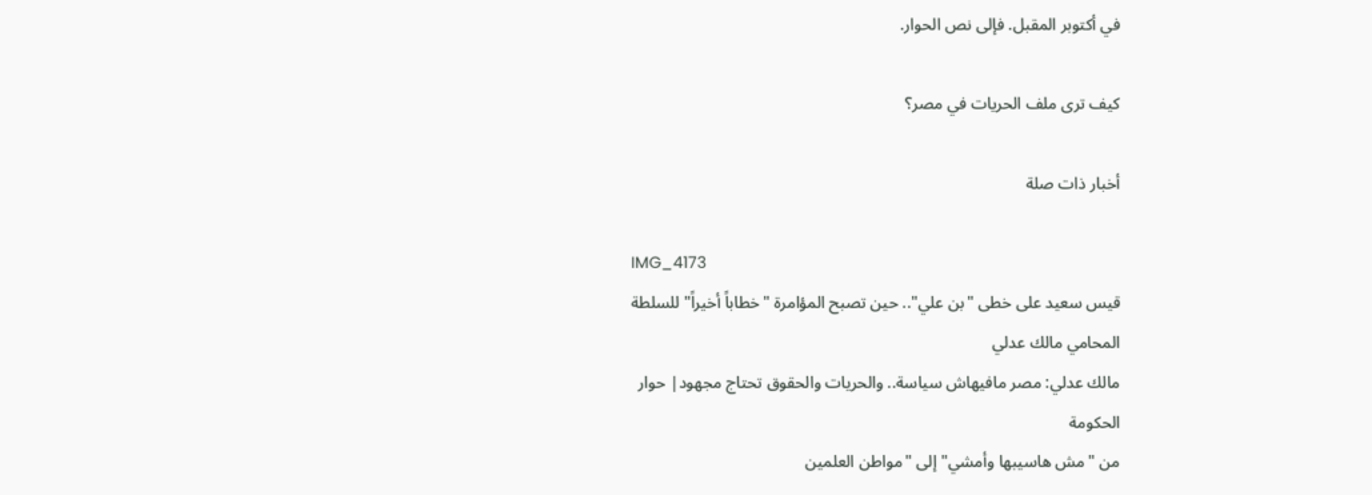في أكتوبر المقبل. فإلى نص الحوار.

كيف ترى ملف الحريات في مصر؟

أخبار ذات صلة

IMG_4173
قيس سعيد على خطى "بن علي".. حين تصبح المؤامرة "خطاباً أخيراً" للسلطة
المحامي مالك عدلي
مالك عدلي: مصر مافيهاش سياسة.. والحريات والحقوق تحتاج مجهود| حوار
الحكومة
من "مش هاسيبها وأمشي" إلى "مواطن العلمين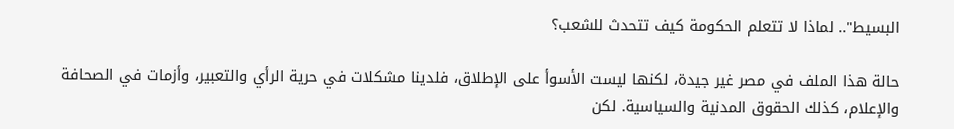البسيط".. لماذا لا تتعلم الحكومة كيف تتحدث للشعب؟

حالة هذا الملف في مصر غير جيدة، لكنها ليست الأسوأ على الإطلاق، فلدينا مشكلات في حرية الرأي والتعبير، وأزمات في الصحافة والإعلام، كذلك الحقوق المدنية والسياسية. لكن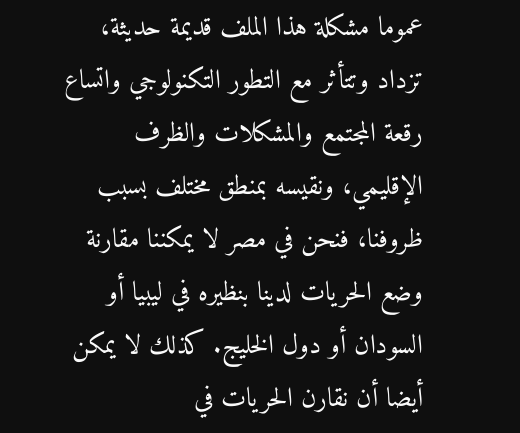عموما مشكلة هذا الملف قديمة حديثة، تزداد وتتأثر مع التطور التكنولوجي واتساع رقعة المجتمع والمشكلات والظرف الإقليمي، ونقيسه بمنطق مختلف بسبب ظروفنا، فنحن في مصر لا يمكننا مقارنة وضع الحريات لدينا بنظيره في ليبيا أو السودان أو دول الخليج. كذلك لا يمكن أيضا أن نقارن الحريات في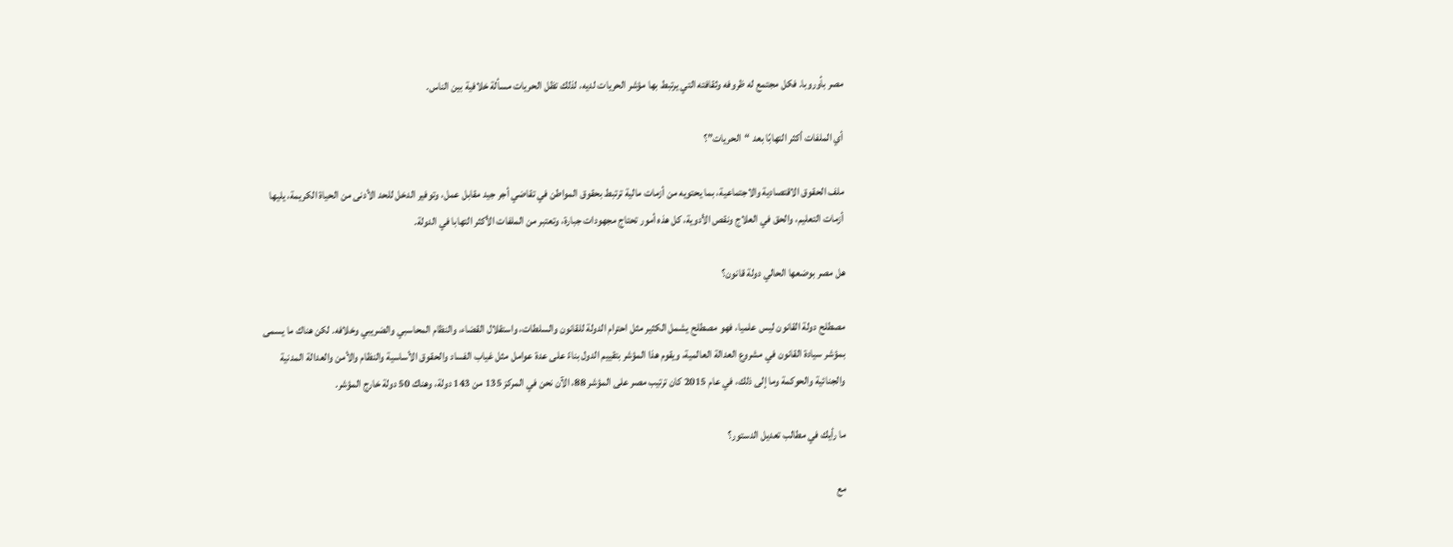مصر بأوروبا. فكل مجتمع له ظروفه وثقافته التي يرتبط بها مؤشر الحريات لديه، لذلك تظل الحريات مسألة خلافية بين الناس.

أي الملفات أكثر التهابًا بعد “الحريات”؟

ملف الحقوق الاقتصادية والاجتماعية، بما يحتويه من أزمات مالية ترتبط بحقوق المواطن في تقاضي أجر جيد مقابل عمل، وتوفير الدخل للحد الأدنى من الحياة الكريمة، يليها أزمات التعليم، والحق في العلاج ونقص الأدوية، كل هذه أمور تحتاج مجهودات جبارة، وتعتبر من الملفات الأكثر التهابا في الدولة.

هل مصر بوضعها الحالي دولة قانون؟

مصطلح دولة القانون ليس علميا، فهو مصطلح يشمل الكثير مثل احترام الدولة للقانون والسلطات، واستقلال القضاء، والنظام المحاسبي والضريبي وخلافه. لكن هناك ما يسمى بمؤشر سيادة القانون في مشروع العدالة العالمية، ويقوم هذا المؤشر بتقييم الدول بناءً على عدة عوامل مثل غياب الفساد والحقوق الأساسية والنظام والأمن والعدالة المدنية والجنائية والحوكمة وما إلى ذلك، في عام 2015 كان ترتيب مصر على المؤشر 88، الآن نحن في المركز 135 من 143 دولة، وهناك 50 دولة خارج المؤشر.

ما رأيك في مطالب تعديل الدستور؟

مع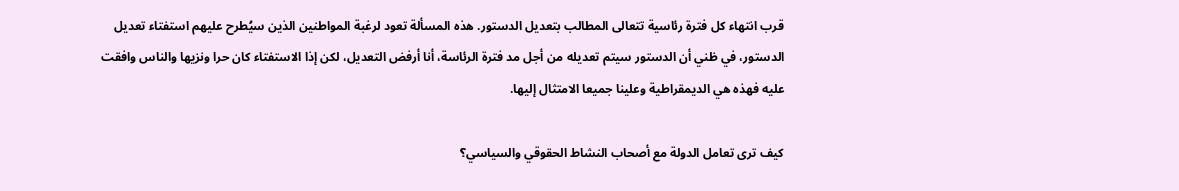قرب انتهاء كل فترة رئاسية تتعالى المطالب بتعديل الدستور. هذه المسألة تعود لرغبة المواطنين الذين سيُطرح عليهم استفتاء تعديل الدستور، في ظني أن الدستور سيتم تعديله من أجل مد فترة الرئاسة، أنا أرفض التعديل، لكن إذا الاستفتاء كان حرا ونزيها والناس وافقت عليه فهذه هي الديمقراطية وعلينا جميعا الامتثال إليها.

كيف ترى تعامل الدولة مع أصحاب النشاط الحقوقي والسياسي؟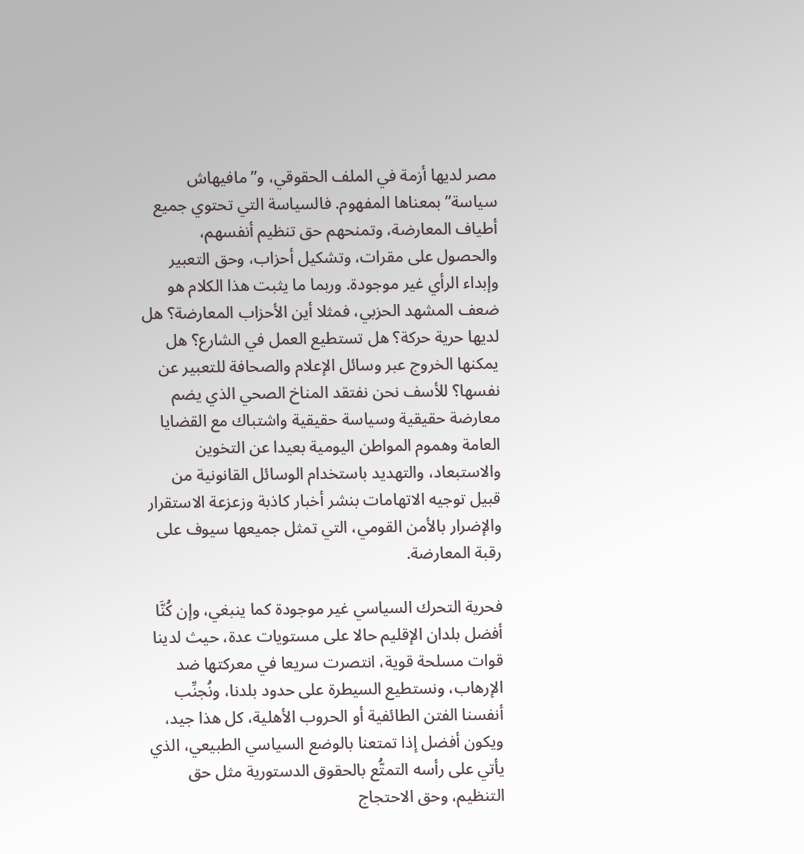مصر لديها أزمة في الملف الحقوقي، و”مافيهاش سياسة” بمعناها المفهوم. فالسياسة التي تحتوي جميع أطياف المعارضة، وتمنحهم حق تنظيم أنفسهم، والحصول على مقرات، وتشكيل أحزاب، وحق التعبير وإبداء الرأي غير موجودة. وربما ما يثبت هذا الكلام هو ضعف المشهد الحزبي، فمثلا أين الأحزاب المعارضة؟ هل لديها حرية حركة؟ هل تستطيع العمل في الشارع؟ هل يمكنها الخروج عبر وسائل الإعلام والصحافة للتعبير عن نفسها؟ للأسف نحن نفتقد المناخ الصحي الذي يضم معارضة حقيقية وسياسة حقيقية واشتباك مع القضايا العامة وهموم المواطن اليومية بعيدا عن التخوين والاستبعاد، والتهديد باستخدام الوسائل القانونية من قبيل توجيه الاتهامات بنشر أخبار كاذبة وزعزعة الاستقرار والإضرار بالأمن القومي، التي تمثل جميعها سيوف على رقبة المعارضة.

فحرية التحرك السياسي غير موجودة كما ينبغي، وإن كُنَّا أفضل بلدان الإقليم حالا على مستويات عدة، حيث لدينا قوات مسلحة قوية، انتصرت سريعا في معركتها ضد الإرهاب، ونستطيع السيطرة على حدود بلدنا، ونُجنِّب أنفسنا الفتن الطائفية أو الحروب الأهلية، كل هذا جيد، ويكون أفضل إذا تمتعنا بالوضع السياسي الطبيعي، الذي يأتي على رأسه التمتُّع بالحقوق الدستورية مثل حق التنظيم، وحق الاحتجاج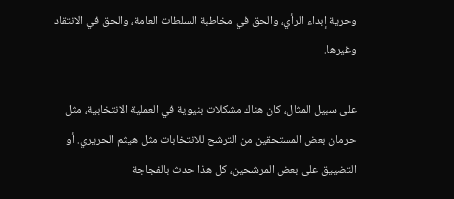وحرية إبداء الرأي، والحق في مخاطبة السلطات العامة، والحق في الانتقاد وغيرها.

على سبيل المثال، كان هناك مشكلات بنيوية في العملية الانتخابية، مثل حرمان بعض المستحقين من الترشح للانتخابات مثل هيثم الحريري. أو التضييق على بعض المرشحين، كل هذا حدث بالفجاجة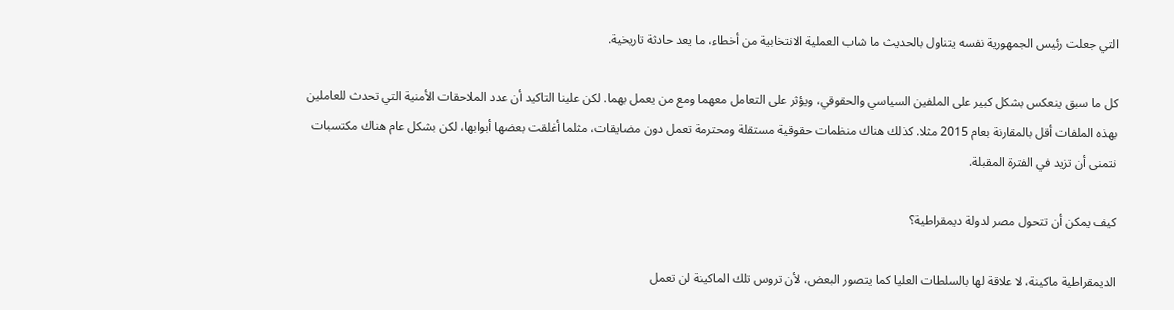التي جعلت رئيس الجمهورية نفسه يتناول بالحديث ما شاب العملية الانتخابية من أخطاء، ما يعد حادثة تاريخية.

كل ما سبق ينعكس بشكل كبير على الملفين السياسي والحقوقي، ويؤثر على التعامل معهما ومع من يعمل بهما. لكن علينا التاكيد أن عدد الملاحقات الأمنية التي تحدث للعاملين بهذه الملفات أقل بالمقارنة بعام 2015 مثلا. كذلك هناك منظمات حقوقية مستقلة ومحترمة تعمل دون مضايقات، مثلما أغلقت بعضها أبوابها، لكن بشكل عام هناك مكتسبات نتمنى أن تزيد في الفترة المقبلة.

كيف يمكن أن تتحول مصر لدولة ديمقراطية؟

الديمقراطية ماكينة، لا علاقة لها بالسلطات العليا كما يتصور البعض، لأن تروس تلك الماكينة لن تعمل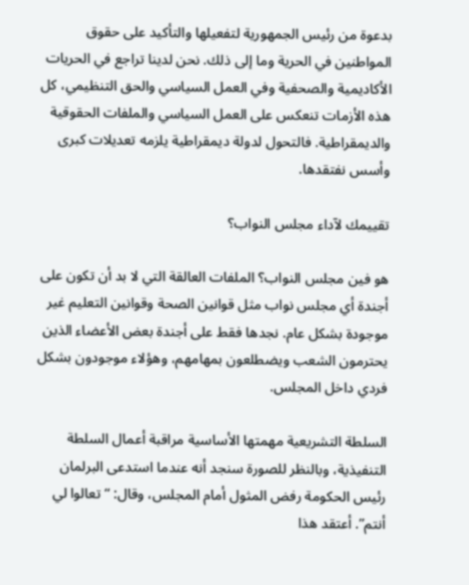بدعوة من رئيس الجمهورية لتفعيلها والتأكيد على حقوق المواطنين في الحرية وما إلى ذلك. نحن لدينا تراجع في الحريات الأكاديمية والصحفية وفي العمل السياسي والحق التنظيمي، كل هذه الأزمات تنعكس على العمل السياسي والملفات الحقوقية والديمقراطية. فالتحول لدولة ديمقراطية يلزمه تعديلات كبرى وأسس نفتقدها.

تقييمك لآداء مجلس النواب؟

هو فين مجلس النواب؟ الملفات العالقة التي لا بد أن تكون على أجندة أي مجلس نواب مثل قوانين الصحة وقوانين التعليم غير موجودة بشكل عام. نجدها فقط على أجندة بعض الأعضاء الذين يحترمون الشعب ويضطلعون بمهامهم، وهؤلاء موجودون بشكل فردي داخل المجلس.

السلطة التشريعية مهمتها الأساسية مراقبة أعمال السلطة التنفيذية، وبالنظر للصورة سنجد أنه عندما استدعى البرلمان رئيس الحكومة رفض المثول أمام المجلس، وقال: “تعالوا لي أنتم”. أعتقد هذا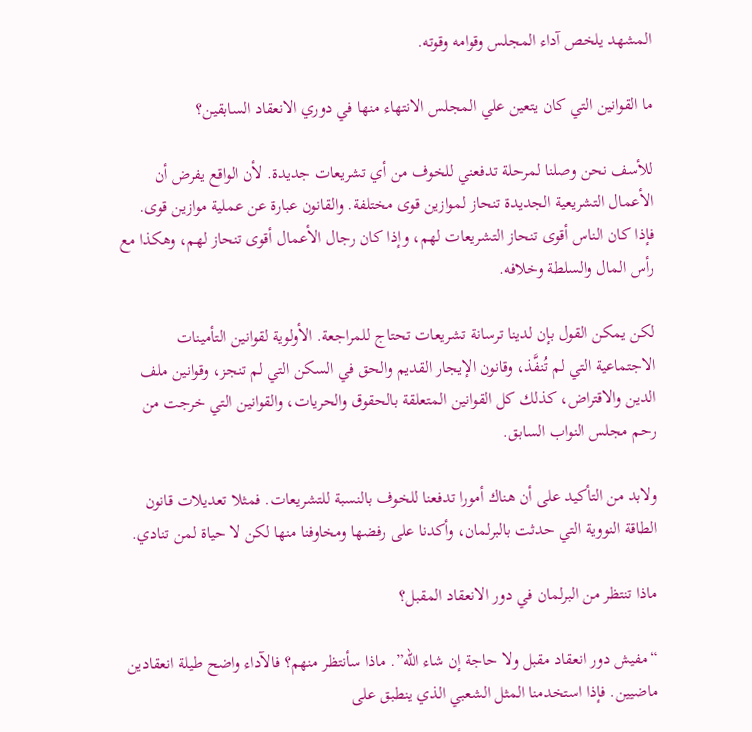المشهد يلخص آداء المجلس وقوامه وقوته.

ما القوانين التي كان يتعين علي المجلس الانتهاء منها في دوري الانعقاد السابقين؟

للأسف نحن وصلنا لمرحلة تدفعني للخوف من أي تشريعات جديدة. لأن الواقع يفرض أن الأعمال التشريعية الجديدة تنحاز لموازين قوى مختلفة. والقانون عبارة عن عملية موازين قوى. فإذا كان الناس أقوى تنحاز التشريعات لهم، وإذا كان رجال الأعمال أقوى تنحاز لهم، وهكذا مع رأس المال والسلطة وخلافه.

لكن يمكن القول بإن لدينا ترسانة تشريعات تحتاج للمراجعة. الأولوية لقوانين التأمينات الاجتماعية التي لم تُنفَّذ، وقانون الإيجار القديم والحق في السكن التي لم تنجز، وقوانين ملف الدين والاقتراض، كذلك كل القوانين المتعلقة بالحقوق والحريات، والقوانين التي خرجت من رحم مجلس النواب السابق.

ولابد من التأكيد على أن هناك أمورا تدفعنا للخوف بالنسبة للتشريعات. فمثلا تعديلات قانون الطاقة النووية التي حدثت بالبرلمان، وأكدنا على رفضها ومخاوفنا منها لكن لا حياة لمن تنادي.

ماذا تنتظر من البرلمان في دور الانعقاد المقبل؟

“مفيش دور انعقاد مقبل ولا حاجة إن شاء الله”. ماذا سأنتظر منهم؟ فالآداء واضح طيلة انعقادين ماضيين. فإذا استخدمنا المثل الشعبي الذي ينطبق على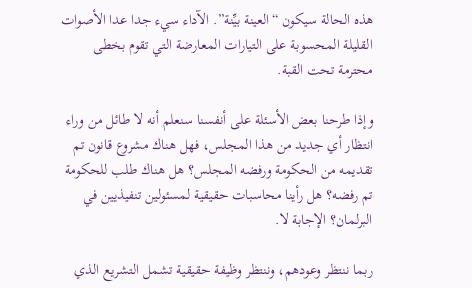هذه الحالة سيكون “العينة بيِّنة”. الآداء سيء جدا عدا الأصوات القليلة المحسوبة على التيارات المعارضة التي تقوم بخطى محترمة تحت القبة.

وإذا طرحنا بعض الأسئلة على أنفسنا سنعلم أنه لا طائل من وراء انتظار أي جديد من هذا المجلس، فهل هناك مشروع قانون تم تقديمه من الحكومة ورفضه المجلس؟ هل هناك طلب للحكومة تم رفضه؟ هل رأينا محاسبات حقيقية لمسئولين تنفيذيين في البرلمان؟ الإجابة لا.

ربما ننتظر وعودهم، وننتظر وظيفة حقيقية تشمل التشريع الذي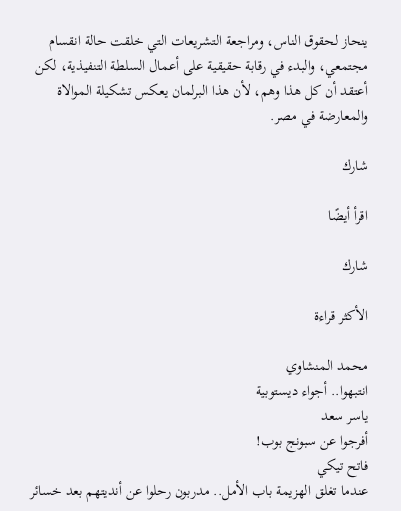ينحاز لحقوق الناس، ومراجعة التشريعات التي خلقت حالة انقسام مجتمعي، والبدء في رقابة حقيقية على أعمال السلطة التنفيذية، لكن أعتقد أن كل هذا وهم، لأن هذا البرلمان يعكس تشكيلة الموالاة والمعارضة في مصر.

شارك

اقرأ أيضًا

شارك

الأكثر قراءة

محمد المنشاوي
انتبهوا.. أجواء ديستوبية
ياسر سعد
أفرجوا عن سبونج بوب!
فاتح تيكي
عندما تغلق الهزيمة باب الأمل.. مدربون رحلوا عن أنديتهم بعد خسائر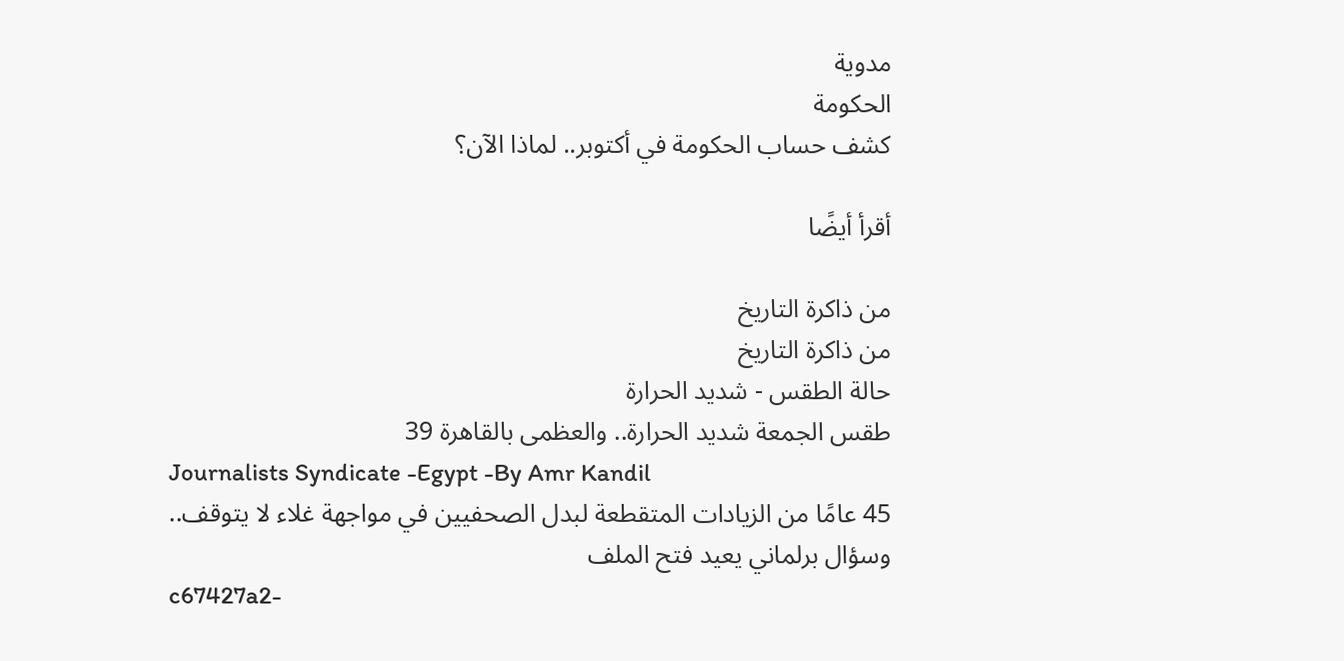مدوية
الحكومة
كشف حساب الحكومة في أكتوبر.. لماذا الآن؟

أقرأ أيضًا

من ذاكرة التاريخ
من ذاكرة التاريخ
حالة الطقس - شديد الحرارة
طقس الجمعة شديد الحرارة.. والعظمى بالقاهرة 39
Journalists Syndicate -Egypt -By Amr Kandil
45 عامًا من الزيادات المتقطعة لبدل الصحفيين في مواجهة غلاء لا يتوقف.. وسؤال برلماني يعيد فتح الملف
c67427a2-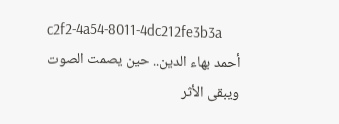c2f2-4a54-8011-4dc212fe3b3a
أحمد بهاء الدين.. حين يصمت الصوت ويبقى الأثر